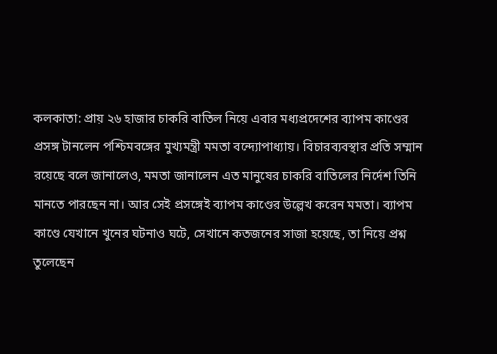কলকাতা: প্রায় ২৬ হাজার চাকরি বাতিল নিয়ে এবার মধ্যপ্রদেশের ব্যাপম কাণ্ডের প্রসঙ্গ টানলেন পশ্চিমবঙ্গের মুখ্যমন্ত্রী মমতা বন্দ্যোপাধ্যায়। বিচারব্যবস্থার প্রতি সম্মান রয়েছে বলে জানালেও, মমতা জানালেন এত মানুষের চাকরি বাতিলের নির্দেশ তিনি মানতে পারছেন না। আর সেই প্রসঙ্গেই ব্যাপম কাণ্ডের উল্লেখ করেন মমতা। ব্যাপম কাণ্ডে যেখানে খুনের ঘটনাও ঘটে, সেখানে কতজনের সাজা হয়েছে, তা নিয়ে প্রশ্ন তুলেছেন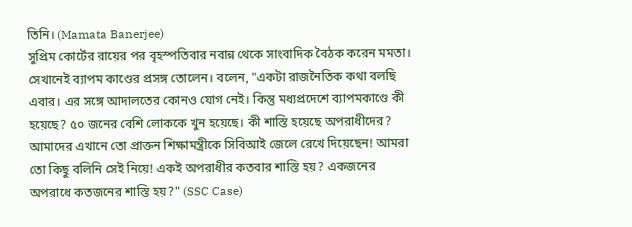তিনি। (Mamata Banerjee)
সুপ্রিম কোর্টের রায়ের পর বৃহস্পতিবার নবান্ন থেকে সাংবাদিক বৈঠক করেন মমতা। সেখানেই ব্যাপম কাণ্ডের প্রসঙ্গ তোলেন। বলেন, "একটা রাজনৈতিক কথা বলছি এবার। এর সঙ্গে আদালতের কোনও যোগ নেই। কিন্তু মধ্যপ্রদেশে ব্যাপমকাণ্ডে কী হয়েছে? ৫০ জনের বেশি লোককে খুন হয়েছে। কী শাস্তি হয়েছে অপরাধীদের? আমাদের এখানে তো প্রাক্তন শিক্ষামন্ত্রীকে সিবিআই জেলে রেখে দিয়েছেন! আমরা তো কিছু বলিনি সেই নিয়ে! একই অপরাধীর কতবার শাস্তি হয়? একজনের অপরাধে কতজনের শাস্তি হয়?" (SSC Case)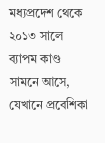মধ্যপ্রদেশ থেকে ২০১৩ সালে ব্যাপম কাণ্ড সামনে আসে, যেখানে প্রবেশিকা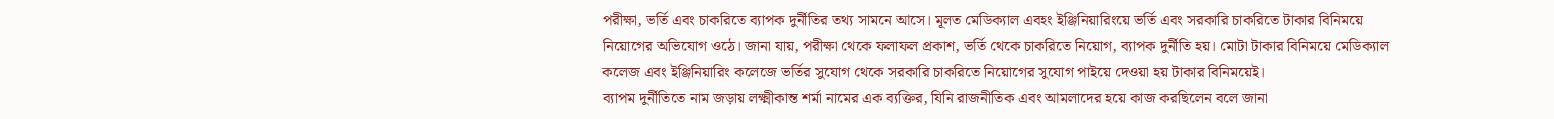পরীক্ষা, ভর্তি এবং চাকরিতে ব্যাপক দুর্নীতির তথ্য সামনে আসে। মূলত মেডিক্যাল এবহং ইঞ্জিনিয়ারিংয়ে ভর্তি এবং সরকারি চাকরিতে টাকার বিনিময়ে নিয়োগের অভিযোগ ওঠে। জানা যায়, পরীক্ষা থেকে ফলাফল প্রকাশ, ভর্তি থেকে চাকরিতে নিয়োগ, ব্যাপক দুর্নীতি হয়। মোটা টাকার বিনিময়ে মেডিক্যাল কলেজ এবং ইঞ্জিনিয়ারিং কলেজে ভর্তির সুযোগ থেকে সরকারি চাকরিতে নিয়োগের সুযোগ পাইয়ে দেওয়া হয় টাকার বিনিময়েই।
ব্যাপম দুর্নীতিতে নাম জড়ায় লক্ষ্মীকান্ত শর্মা নামের এক ব্যক্তির, যিনি রাজনীতিক এবং আমলাদের হয়ে কাজ করছিলেন বলে জানা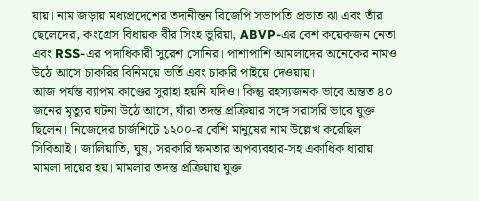যায়। নাম জড়ায় মধ্যপ্রদেশের তদানীন্তন বিজেপি সভাপতি প্রভাত ঝা এবং তাঁর ছেলেদের, কংগ্রেস বিধায়ক বীর সিংহ ভুরিয়া, ABVP-এর বেশ কয়েকজন নেতা এবং RSS-এর পদাধিকারী সুরেশ সোনির। পাশাপাশি আমলাদের অনেকের নামও উঠে আসে চাকরির বিনিময়ে ভর্তি এবং চাকরি পাইয়ে দেওয়ায়।
আজ পর্যন্ত ব্যাপম কাণ্ডের সুরাহা হয়নি যদিও। কিন্তু রহস্যজনক ভাবে অন্তত ৪০ জনের মৃত্যুর ঘটনা উঠে আসে, যাঁরা তদন্ত প্রক্রিয়ার সঙ্গে সরাসরি ভাবে যুক্ত ছিলেন। নিজেদের চার্জশিটে ১২০০-র বেশি মানুষের নাম উল্লেখ করেছিল সিবিআই। জালিয়াতি, ঘুষ, সরকারি ক্ষমতার অপব্যবহার-সহ একাধিক ধারায় মামলা দায়ের হয়। মামলার তদন্ত প্রক্রিয়ায় যুক্ত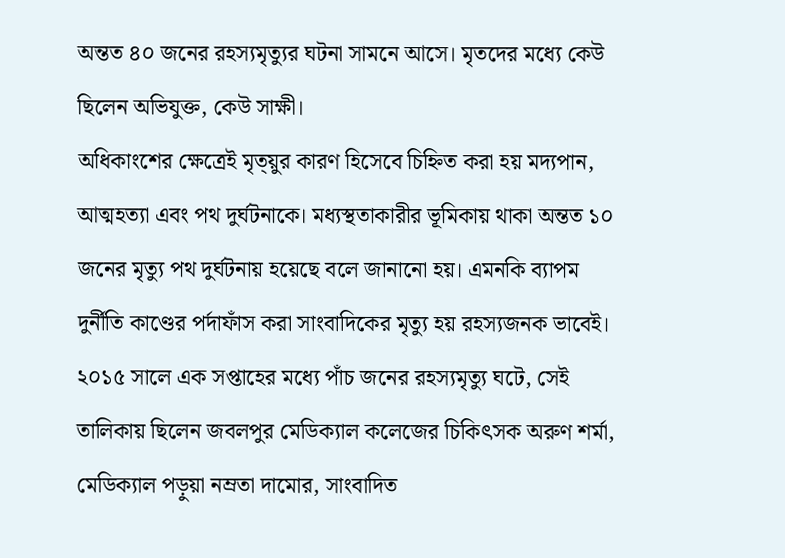অন্তত ৪০ জনের রহস্যমৃত্যুর ঘটনা সামনে আসে। মৃতদের মধ্যে কেউ ছিলেন অভিযুক্ত, কেউ সাক্ষী।
অধিকাংশের ক্ষেত্রেই মৃত্য়ুর কারণ হিসেবে চিহ্নিত করা হয় মদ্যপান, আত্মহত্যা এবং পথ দুর্ঘটনাকে। মধ্যস্থতাকারীর ভূমিকায় থাকা অন্তত ১০ জনের মৃত্যু পথ দুর্ঘটনায় হয়েছে বলে জানানো হয়। এমনকি ব্যাপম দুর্নীতি কাণ্ডের পর্দাফাঁস করা সাংবাদিকের মৃত্যু হয় রহস্যজনক ভাবেই। ২০১৫ সালে এক সপ্তাহের মধ্যে পাঁচ জনের রহস্যমৃত্যু ঘটে, সেই তালিকায় ছিলেন জবলপুর মেডিক্যাল কলেজের চিকিৎসক অরুণ শর্মা, মেডিক্যাল পড়ুয়া নম্রতা দামোর, সাংবাদিত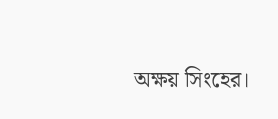অক্ষয় সিংহের।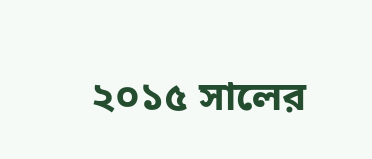২০১৫ সালের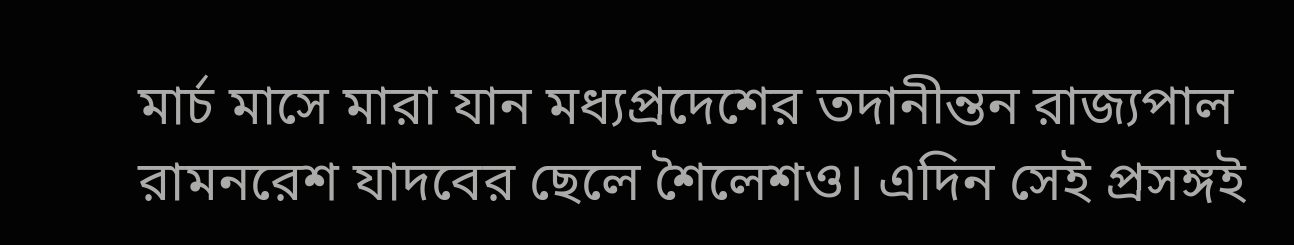মার্চ মাসে মারা যান মধ্যপ্রদেশের তদানীন্তন রাজ্যপাল রামনরেশ যাদবের ছেলে শৈলেশও। এদিন সেই প্রসঙ্গই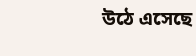উঠে এসেছে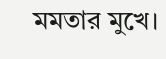মমতার মুখে।